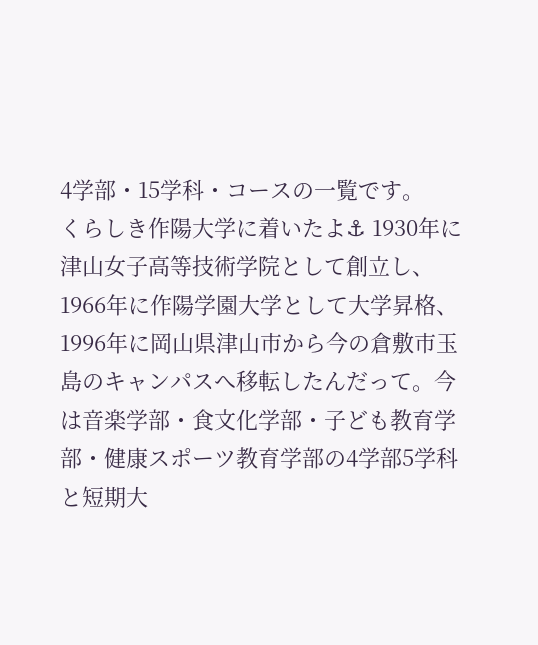4学部・15学科・コースの一覧です。
くらしき作陽大学に着いたよ⚓ 1930年に津山女子高等技術学院として創立し、1966年に作陽学園大学として大学昇格、1996年に岡山県津山市から今の倉敷市玉島のキャンパスへ移転したんだって。今は音楽学部・食文化学部・子ども教育学部・健康スポーツ教育学部の4学部5学科と短期大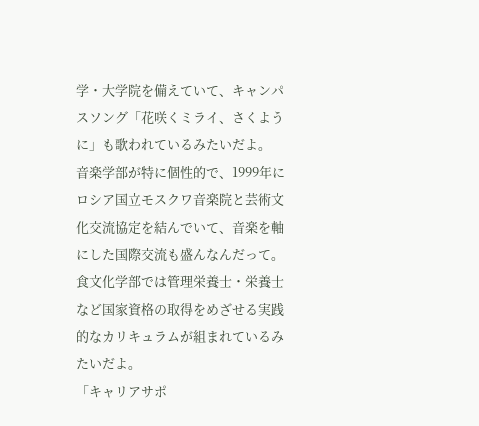学・大学院を備えていて、キャンパスソング「花咲くミライ、さくように」も歌われているみたいだよ。
音楽学部が特に個性的で、1999年にロシア国立モスクワ音楽院と芸術文化交流協定を結んでいて、音楽を軸にした国際交流も盛んなんだって。食文化学部では管理栄養士・栄養士など国家資格の取得をめざせる実践的なカリキュラムが組まれているみたいだよ。
「キャリアサポ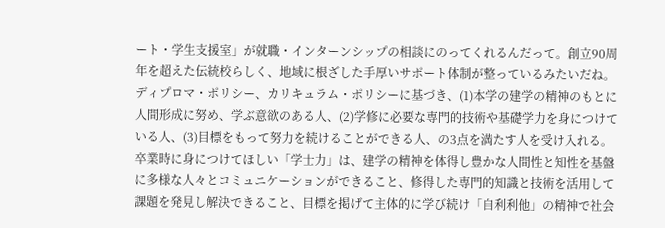ート・学生支援室」が就職・インターンシップの相談にのってくれるんだって。創立90周年を超えた伝統校らしく、地域に根ざした手厚いサポート体制が整っているみたいだね。
ディプロマ・ポリシー、カリキュラム・ポリシーに基づき、(1)本学の建学の精神のもとに人間形成に努め、学ぶ意欲のある人、(2)学修に必要な専門的技術や基礎学力を身につけている人、(3)目標をもって努力を続けることができる人、の3点を満たす人を受け入れる。卒業時に身につけてほしい「学士力」は、建学の精神を体得し豊かな人間性と知性を基盤に多様な人々とコミュニケーションができること、修得した専門的知識と技術を活用して課題を発見し解決できること、目標を掲げて主体的に学び続け「自利利他」の精神で社会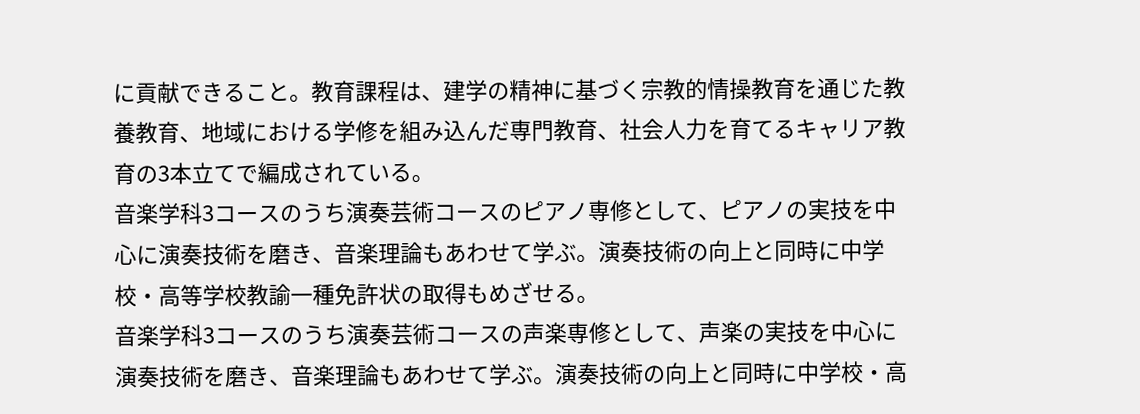に貢献できること。教育課程は、建学の精神に基づく宗教的情操教育を通じた教養教育、地域における学修を組み込んだ専門教育、社会人力を育てるキャリア教育の3本立てで編成されている。
音楽学科3コースのうち演奏芸術コースのピアノ専修として、ピアノの実技を中心に演奏技術を磨き、音楽理論もあわせて学ぶ。演奏技術の向上と同時に中学校・高等学校教諭一種免許状の取得もめざせる。
音楽学科3コースのうち演奏芸術コースの声楽専修として、声楽の実技を中心に演奏技術を磨き、音楽理論もあわせて学ぶ。演奏技術の向上と同時に中学校・高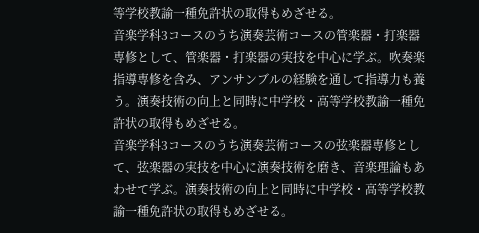等学校教諭一種免許状の取得もめざせる。
音楽学科3コースのうち演奏芸術コースの管楽器・打楽器専修として、管楽器・打楽器の実技を中心に学ぶ。吹奏楽指導専修を含み、アンサンブルの経験を通して指導力も養う。演奏技術の向上と同時に中学校・高等学校教諭一種免許状の取得もめざせる。
音楽学科3コースのうち演奏芸術コースの弦楽器専修として、弦楽器の実技を中心に演奏技術を磨き、音楽理論もあわせて学ぶ。演奏技術の向上と同時に中学校・高等学校教諭一種免許状の取得もめざせる。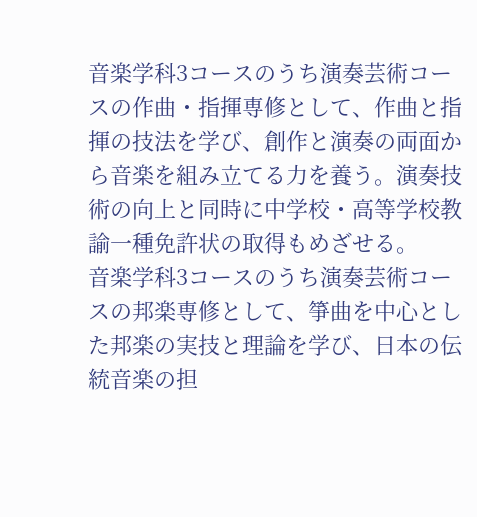音楽学科3コースのうち演奏芸術コースの作曲・指揮専修として、作曲と指揮の技法を学び、創作と演奏の両面から音楽を組み立てる力を養う。演奏技術の向上と同時に中学校・高等学校教諭一種免許状の取得もめざせる。
音楽学科3コースのうち演奏芸術コースの邦楽専修として、箏曲を中心とした邦楽の実技と理論を学び、日本の伝統音楽の担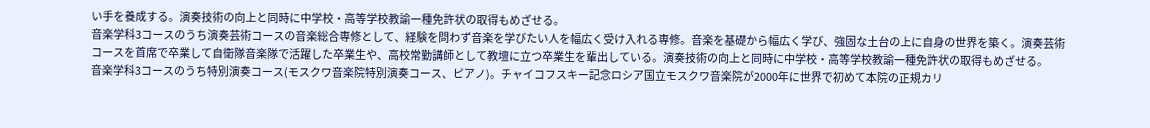い手を養成する。演奏技術の向上と同時に中学校・高等学校教諭一種免許状の取得もめざせる。
音楽学科3コースのうち演奏芸術コースの音楽総合専修として、経験を問わず音楽を学びたい人を幅広く受け入れる専修。音楽を基礎から幅広く学び、強固な土台の上に自身の世界を築く。演奏芸術コースを首席で卒業して自衛隊音楽隊で活躍した卒業生や、高校常勤講師として教壇に立つ卒業生を輩出している。演奏技術の向上と同時に中学校・高等学校教諭一種免許状の取得もめざせる。
音楽学科3コースのうち特別演奏コース(モスクワ音楽院特別演奏コース、ピアノ)。チャイコフスキー記念ロシア国立モスクワ音楽院が2000年に世界で初めて本院の正規カリ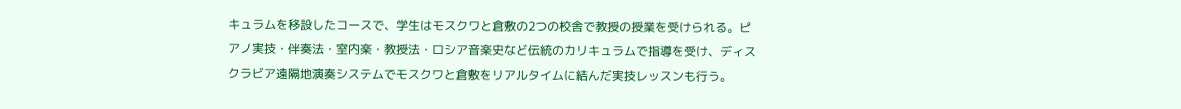キュラムを移設したコースで、学生はモスクワと倉敷の2つの校舎で教授の授業を受けられる。ピアノ実技・伴奏法・室内楽・教授法・ロシア音楽史など伝統のカリキュラムで指導を受け、ディスクラビア遠隔地演奏システムでモスクワと倉敷をリアルタイムに結んだ実技レッスンも行う。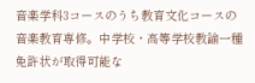音楽学科3コースのうち教育文化コースの音楽教育専修。中学校・高等学校教諭一種免許状が取得可能な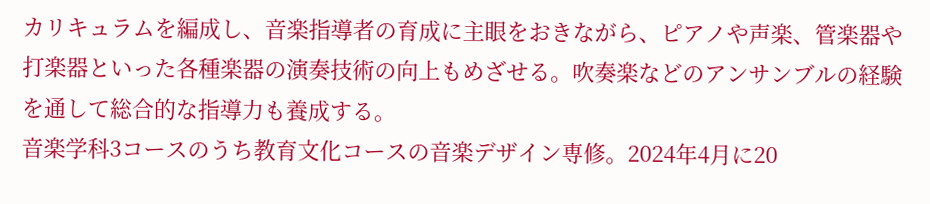カリキュラムを編成し、音楽指導者の育成に主眼をおきながら、ピアノや声楽、管楽器や打楽器といった各種楽器の演奏技術の向上もめざせる。吹奏楽などのアンサンブルの経験を通して総合的な指導力も養成する。
音楽学科3コースのうち教育文化コースの音楽デザイン専修。2024年4月に20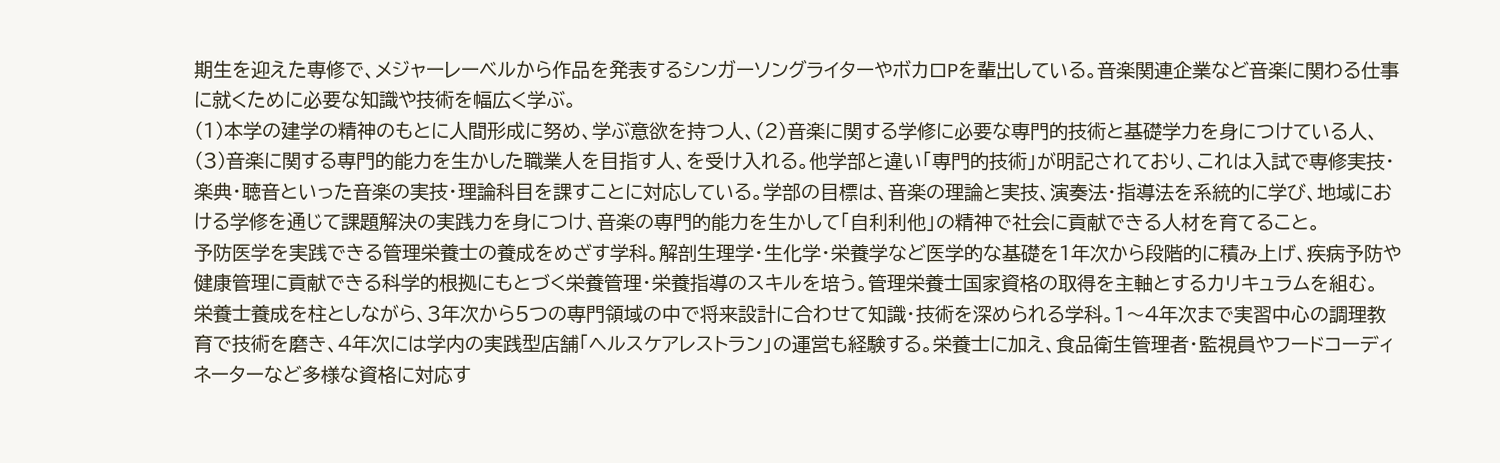期生を迎えた専修で、メジャーレーベルから作品を発表するシンガーソングライターやボカロPを輩出している。音楽関連企業など音楽に関わる仕事に就くために必要な知識や技術を幅広く学ぶ。
(1)本学の建学の精神のもとに人間形成に努め、学ぶ意欲を持つ人、(2)音楽に関する学修に必要な専門的技術と基礎学力を身につけている人、(3)音楽に関する専門的能力を生かした職業人を目指す人、を受け入れる。他学部と違い「専門的技術」が明記されており、これは入試で専修実技・楽典・聴音といった音楽の実技・理論科目を課すことに対応している。学部の目標は、音楽の理論と実技、演奏法・指導法を系統的に学び、地域における学修を通じて課題解決の実践力を身につけ、音楽の専門的能力を生かして「自利利他」の精神で社会に貢献できる人材を育てること。
予防医学を実践できる管理栄養士の養成をめざす学科。解剖生理学・生化学・栄養学など医学的な基礎を1年次から段階的に積み上げ、疾病予防や健康管理に貢献できる科学的根拠にもとづく栄養管理・栄養指導のスキルを培う。管理栄養士国家資格の取得を主軸とするカリキュラムを組む。
栄養士養成を柱としながら、3年次から5つの専門領域の中で将来設計に合わせて知識・技術を深められる学科。1〜4年次まで実習中心の調理教育で技術を磨き、4年次には学内の実践型店舗「ヘルスケアレストラン」の運営も経験する。栄養士に加え、食品衛生管理者・監視員やフードコーディネーターなど多様な資格に対応す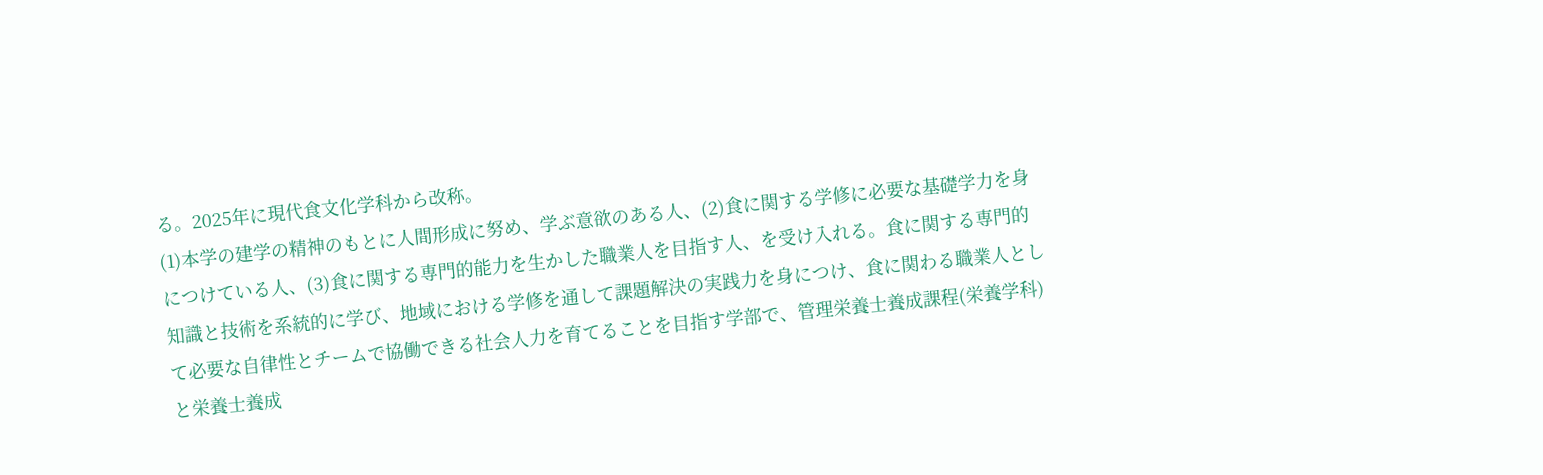る。2025年に現代食文化学科から改称。
(1)本学の建学の精神のもとに人間形成に努め、学ぶ意欲のある人、(2)食に関する学修に必要な基礎学力を身につけている人、(3)食に関する専門的能力を生かした職業人を目指す人、を受け入れる。食に関する専門的知識と技術を系統的に学び、地域における学修を通して課題解決の実践力を身につけ、食に関わる職業人として必要な自律性とチームで協働できる社会人力を育てることを目指す学部で、管理栄養士養成課程(栄養学科)と栄養士養成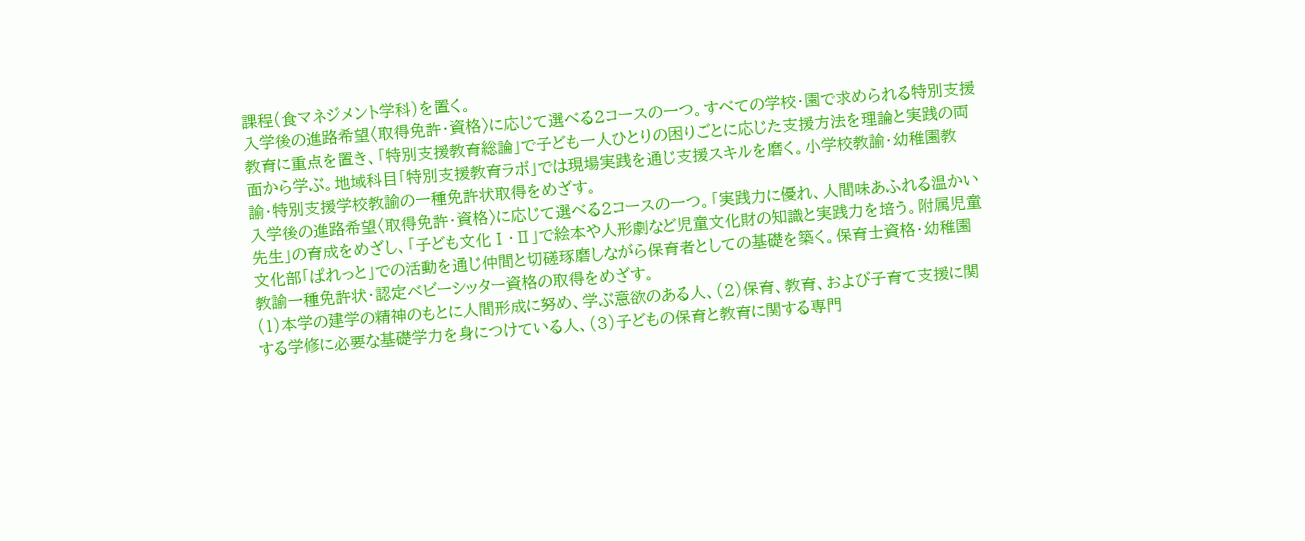課程(食マネジメント学科)を置く。
入学後の進路希望〈取得免許・資格〉に応じて選べる2コースの一つ。すべての学校・園で求められる特別支援教育に重点を置き、「特別支援教育総論」で子ども一人ひとりの困りごとに応じた支援方法を理論と実践の両面から学ぶ。地域科目「特別支援教育ラボ」では現場実践を通じ支援スキルを磨く。小学校教諭・幼稚園教諭・特別支援学校教諭の一種免許状取得をめざす。
入学後の進路希望〈取得免許・資格〉に応じて選べる2コースの一つ。「実践力に優れ、人間味あふれる温かい先生」の育成をめざし、「子ども文化Ⅰ・Ⅱ」で絵本や人形劇など児童文化財の知識と実践力を培う。附属児童文化部「ぱれっと」での活動を通じ仲間と切磋琢磨しながら保育者としての基礎を築く。保育士資格・幼稚園教諭一種免許状・認定ベビーシッター資格の取得をめざす。
(1)本学の建学の精神のもとに人間形成に努め、学ぶ意欲のある人、(2)保育、教育、および子育て支援に関する学修に必要な基礎学力を身につけている人、(3)子どもの保育と教育に関する専門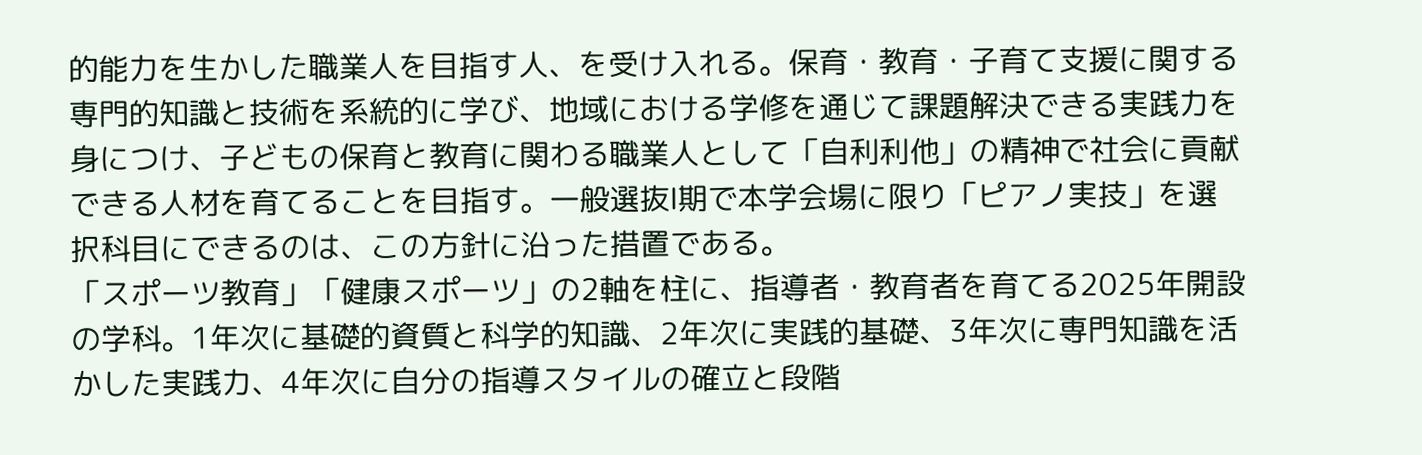的能力を生かした職業人を目指す人、を受け入れる。保育・教育・子育て支援に関する専門的知識と技術を系統的に学び、地域における学修を通じて課題解決できる実践力を身につけ、子どもの保育と教育に関わる職業人として「自利利他」の精神で社会に貢献できる人材を育てることを目指す。一般選抜Ⅰ期で本学会場に限り「ピアノ実技」を選択科目にできるのは、この方針に沿った措置である。
「スポーツ教育」「健康スポーツ」の2軸を柱に、指導者・教育者を育てる2025年開設の学科。1年次に基礎的資質と科学的知識、2年次に実践的基礎、3年次に専門知識を活かした実践力、4年次に自分の指導スタイルの確立と段階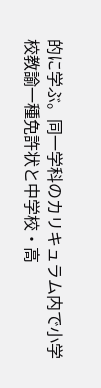的に学ぶ。同一学科のカリキュラム内で小学校教諭一種免許状と中学校・高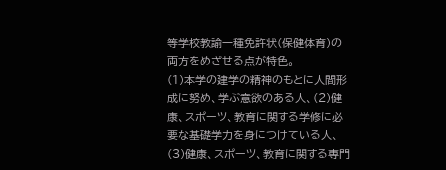等学校教諭一種免許状(保健体育)の両方をめざせる点が特色。
(1)本学の建学の精神のもとに人間形成に努め、学ぶ意欲のある人、(2)健康、スポーツ、教育に関する学修に必要な基礎学力を身につけている人、(3)健康、スポーツ、教育に関する専門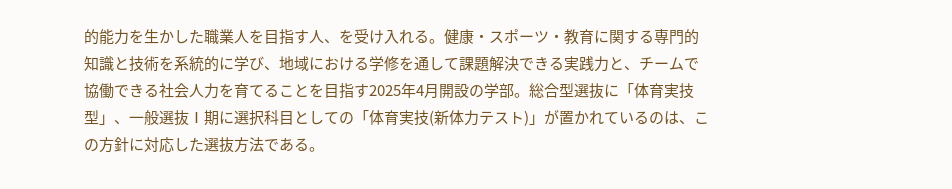的能力を生かした職業人を目指す人、を受け入れる。健康・スポーツ・教育に関する専門的知識と技術を系統的に学び、地域における学修を通して課題解決できる実践力と、チームで協働できる社会人力を育てることを目指す2025年4月開設の学部。総合型選抜に「体育実技型」、一般選抜Ⅰ期に選択科目としての「体育実技(新体力テスト)」が置かれているのは、この方針に対応した選抜方法である。